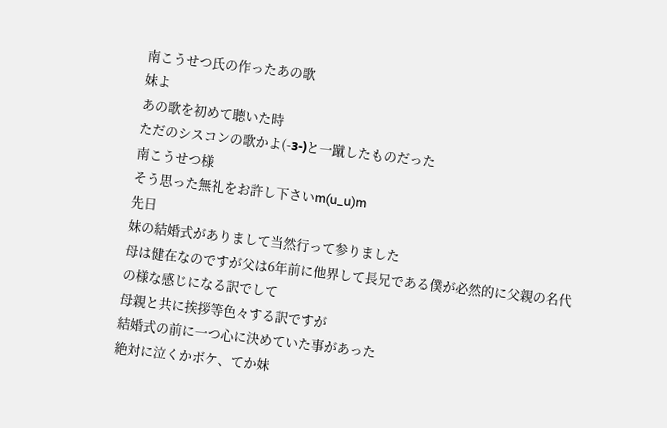南こうせつ氏の作ったあの歌
妹よ
あの歌を初めて聴いた時
ただのシスコンの歌かよ(-з-)と一蹴したものだった
南こうせつ様
そう思った無礼をお許し下さいm(u_u)m
先日
妹の結婚式がありまして当然行って参りました
母は健在なのですが父は6年前に他界して長兄である僕が必然的に父親の名代の様な感じになる訳でして
母親と共に挨拶等色々する訳ですが
結婚式の前に一つ心に決めていた事があった
絶対に泣くかボケ、てか妹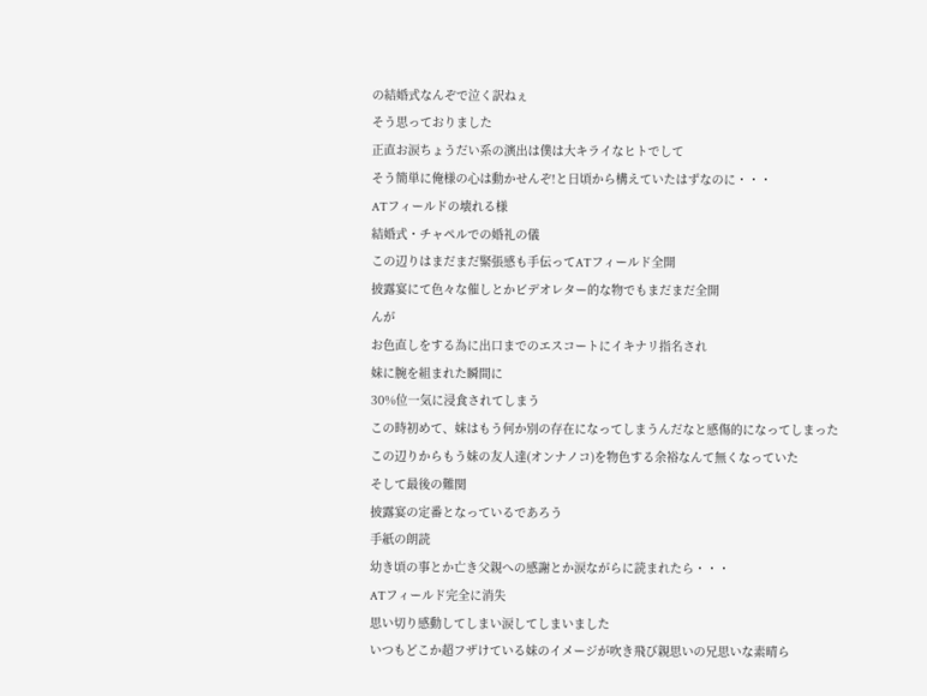の結婚式なんぞで泣く訳ねぇ
そう思っておりました
正直お涙ちょうだい系の演出は僕は大キライなヒトでして
そう簡単に俺様の心は動かせんぞ!と日頃から構えていたはずなのに・・・
ATフィールドの壊れる様
結婚式・チャペルでの婚礼の儀
この辺りはまだまだ緊張感も手伝ってATフィールド全開
披露宴にて色々な催しとかビデオレター的な物でもまだまだ全開
んが
お色直しをする為に出口までのエスコートにイキナリ指名され
妹に腕を組まれた瞬間に
30%位一気に浸食されてしまう
この時初めて、妹はもう何か別の存在になってしまうんだなと感傷的になってしまった
この辺りからもう妹の友人達(オンナノコ)を物色する余裕なんて無くなっていた
そして最後の難関
披露宴の定番となっているであろう
手紙の朗読
幼き頃の事とか亡き父親への感謝とか涙ながらに読まれたら・・・
ATフィールド完全に消失
思い切り感動してしまい涙してしまいました
いつもどこか超フザけている妹のイメージが吹き飛び親思いの兄思いな素晴ら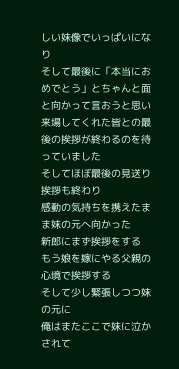しい妹像でいっぱいになり
そして最後に「本当におめでとう」とちゃんと面と向かって言おうと思い
来場してくれた皆との最後の挨拶が終わるのを待っていました
そしてほぼ最後の見送り挨拶も終わり
感動の気持ちを携えたまま妹の元へ向かった
新郎にまず挨拶をする もう娘を嫁にやる父親の心境で挨拶する
そして少し緊張しつつ妹の元に
俺はまたここで妹に泣かされて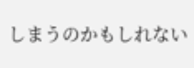しまうのかもしれない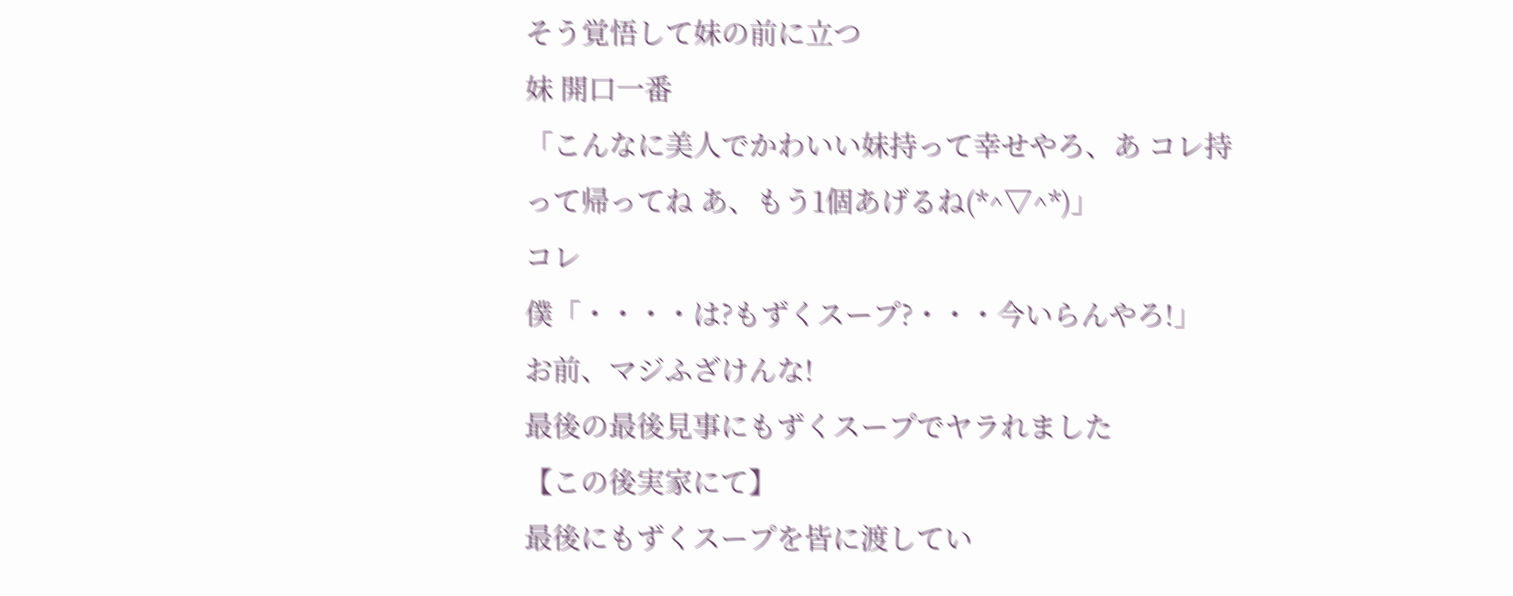そう覚悟して妹の前に立つ
妹 開口一番
「こんなに美人でかわいい妹持って幸せやろ、あ コレ持って帰ってね あ、もう1個あげるね(*^▽^*)」
コレ
僕「・・・・は?もずくスープ?・・・今いらんやろ!」
お前、マジふざけんな!
最後の最後見事にもずくスープでヤラれました
【この後実家にて】
最後にもずくスープを皆に渡してい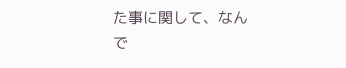た事に関して、なんで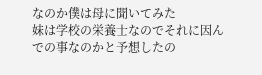なのか僕は母に聞いてみた
妹は学校の栄養士なのでそれに因んでの事なのかと予想したの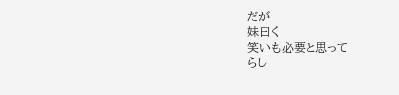だが
妹曰く
笑いも必要と思って
らし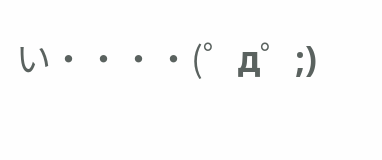い・・・・(゜д゜;)